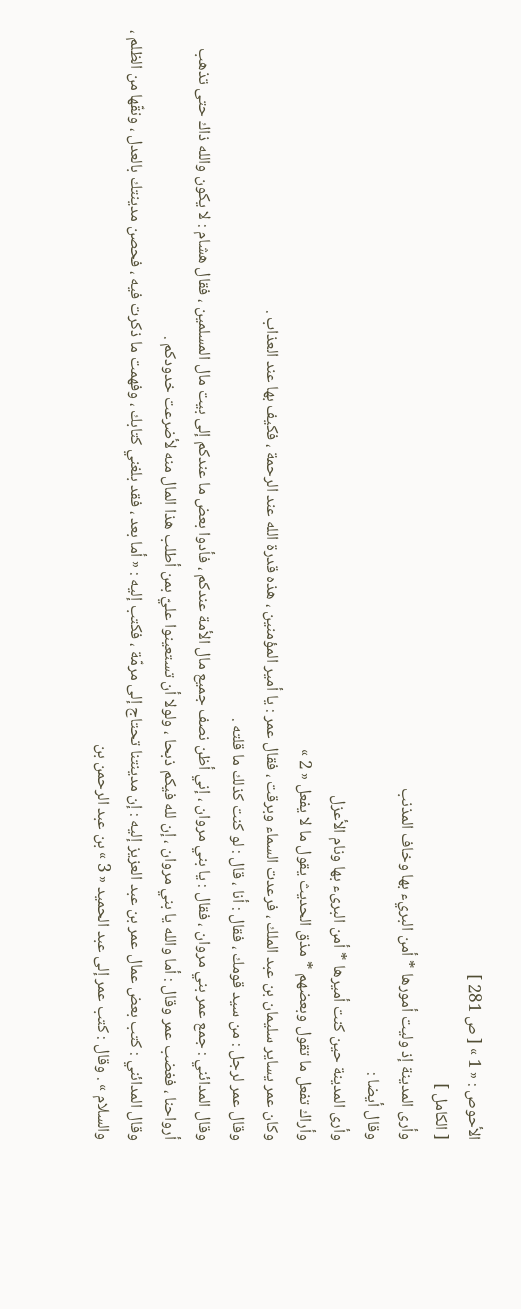الأحوص : « 1 » [ ص 281 ]
[ الكامل ]
وأرى المدينة إذ وليت أمورها * أمن البريء بها وخاف المذنب
وقال أيضا :
وأرى المدينة حين كنت أميرها * أمن البرىء بها ونام الأعزل
وأراك تفعل ما تقول وبعضهم * مذق الحديث يقول ما لا يفعل « 2 »
وكان عمر يساير سليمان بن عبد الملك ، فرعدت السماء وبرقت ، فقال عمر : يا أمير المؤمنين ، هذه قدرة الله عند الرحمة ، فكيف بها عند العذاب .
وقال عمر لرجل : من سيد قومك ، فقال : أنا ، قال : لو كنت كذلك ما قلته .
وقال المدائني : جمع عمر بني مروان ، فقال : يا بني مروان ، إني أظن نصف جميع مال الأمة عندكم ، فأدوا بعض ما عندكم إلى بيت مال المسلمين ، فقال هشام : لا يكون والله ذاك حتى تذهب أرواحنا ، فغضب عمر وقال : أما والله يا بني مروان ، إن لله فيكم ذبحا ، ولولا أن تستعينوا عليّ بمن أطلب هذا المال منه لأضرعت خدودكم .
وقال المدائني : كتب بعض عمال عمر بن عبد العزيز إليه : إن مدينتنا تحتاج إلى مرمّة ، فكتب إليه : « أما بعد ، فقد بلغني كتابك ، وفهمت ما ذكرت فيه ، فحصن مدينتك بالعدل ، ونقّها من الظلم ، والسلام » . وقال : كتب عمر إلى عبد الحميد « 3 » بن عبد الرحمن بن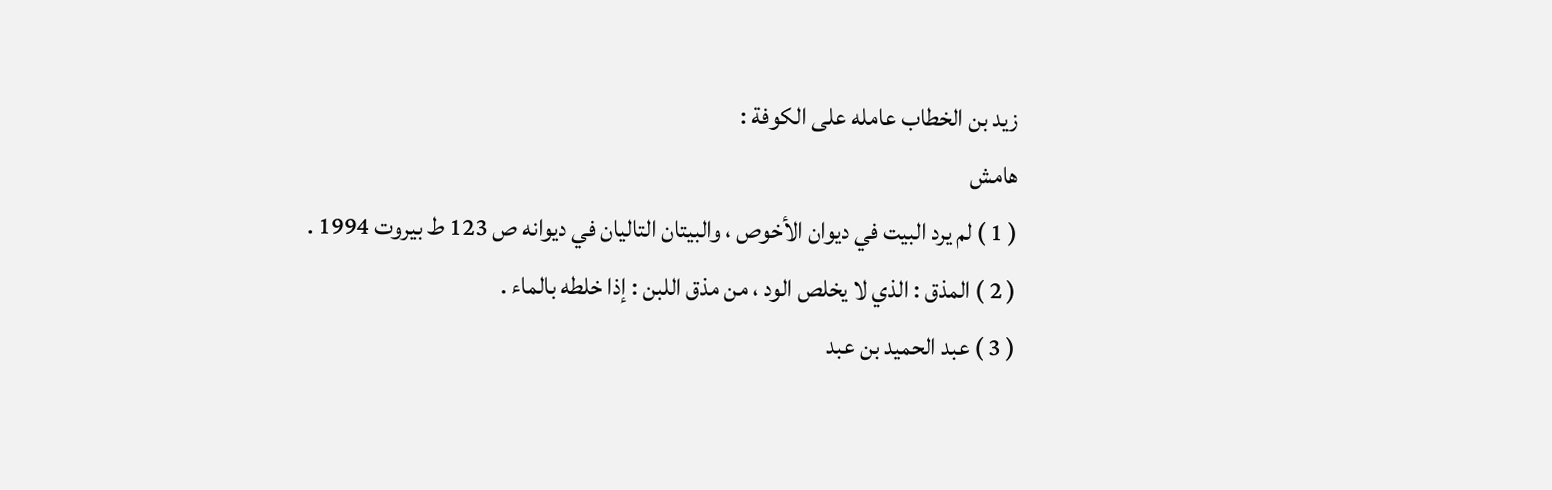زيد بن الخطاب عامله على الكوفة :
هامش
( 1 ) لم يرد البيت في ديوان الأخوص ، والبيتان التاليان في ديوانه ص 123 ط بيروت 1994 .
( 2 ) المذق : الذي لا يخلص الود ، من مذق اللبن : إذا خلطه بالماء .
( 3 ) عبد الحميد بن عبد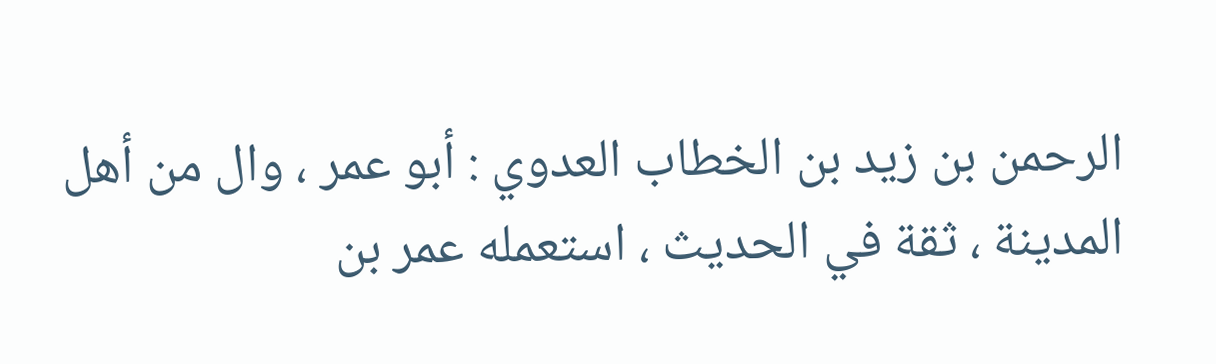الرحمن بن زيد بن الخطاب العدوي : أبو عمر ، وال من أهل المدينة ، ثقة في الحديث ، استعمله عمر بن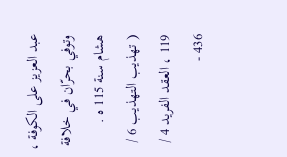عبد العزيز على الكوفة ، وتوفي بحرّان في خلافة هشام سنة 115 ه .
( تهذيب التهذيب 6 / 119 ، العقد الفريد 4 / 436 -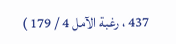437 ، رغبة الآمل 4 / 179 )